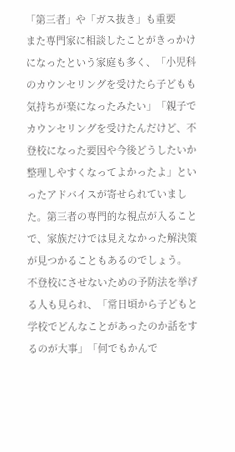「第三者」や「ガス抜き」も重要
また専門家に相談したことがきっかけになったという家庭も多く、「小児科のカウンセリングを受けたら子どもも気持ちが楽になったみたい」「親子でカウンセリングを受けたんだけど、不登校になった要因や今後どうしたいか整理しやすくなってよかったよ」といったアドバイスが寄せられていました。第三者の専門的な視点が入ることで、家族だけでは見えなかった解決策が見つかることもあるのでしょう。
不登校にさせないための予防法を挙げる人も見られ、「常日頃から子どもと学校でどんなことがあったのか話をするのが大事」「何でもかんで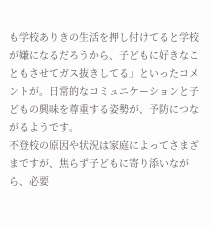も学校ありきの生活を押し付けてると学校が嫌になるだろうから、子どもに好きなこともさせてガス抜きしてる」といったコメントが。日常的なコミュニケーションと子どもの興味を尊重する姿勢が、予防につながるようです。
不登校の原因や状況は家庭によってさまざまですが、焦らず子どもに寄り添いながら、必要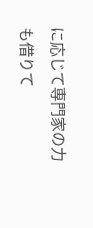に応じて専門家の力も借りて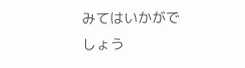みてはいかがでしょう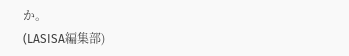か。
(LASISA編集部)